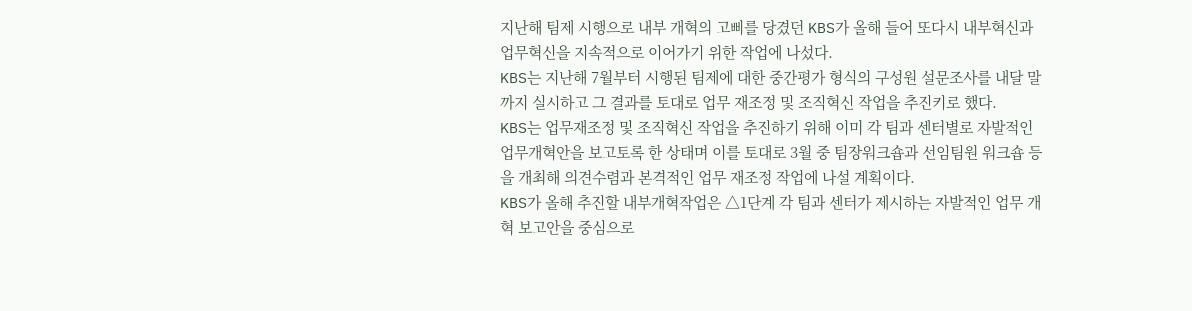지난해 팀제 시행으로 내부 개혁의 고삐를 당겼던 KBS가 올해 들어 또다시 내부혁신과 업무혁신을 지속적으로 이어가기 위한 작업에 나섰다.
KBS는 지난해 7월부터 시행된 팀제에 대한 중간평가 형식의 구성원 설문조사를 내달 말까지 실시하고 그 결과를 토대로 업무 재조정 및 조직혁신 작업을 추진키로 했다.
KBS는 업무재조정 및 조직혁신 작업을 추진하기 위해 이미 각 팀과 센터별로 자발적인 업무개혁안을 보고토록 한 상태며 이를 토대로 3월 중 팀장워크숍과 선임팀원 워크숍 등을 개최해 의견수렴과 본격적인 업무 재조정 작업에 나설 계획이다.
KBS가 올해 추진할 내부개혁작업은 △1단계 각 팀과 센터가 제시하는 자발적인 업무 개혁 보고안을 중심으로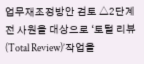업무재조정방안 검토 △2단계 전 사원을 대상으로 ‘토털 리뷰(Total Review)’작업을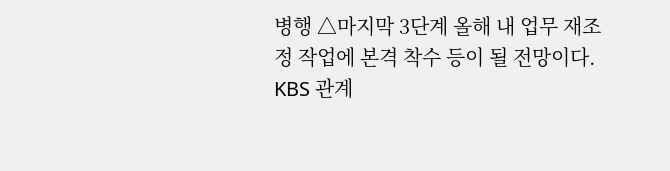병행 △마지막 3단계 올해 내 업무 재조정 작업에 본격 착수 등이 될 전망이다.
KBS 관계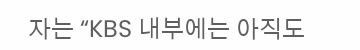자는 “KBS 내부에는 아직도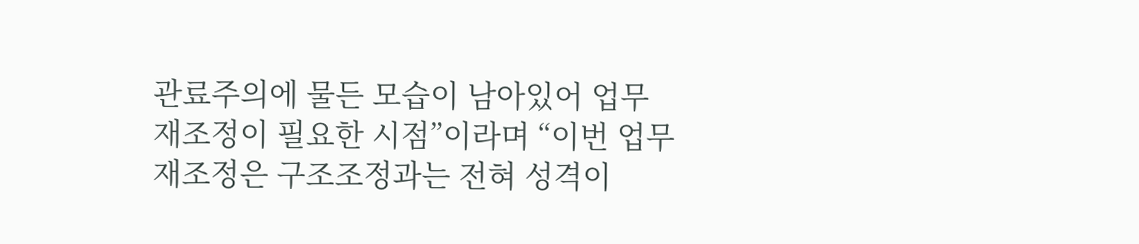관료주의에 물든 모습이 남아있어 업무 재조정이 필요한 시점”이라며 “이번 업무재조정은 구조조정과는 전혀 성격이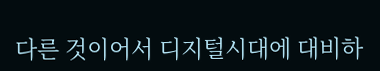다른 것이어서 디지털시대에 대비하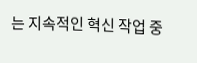는 지속적인 혁신 작업 중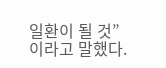일환이 될 것”이라고 말했다.